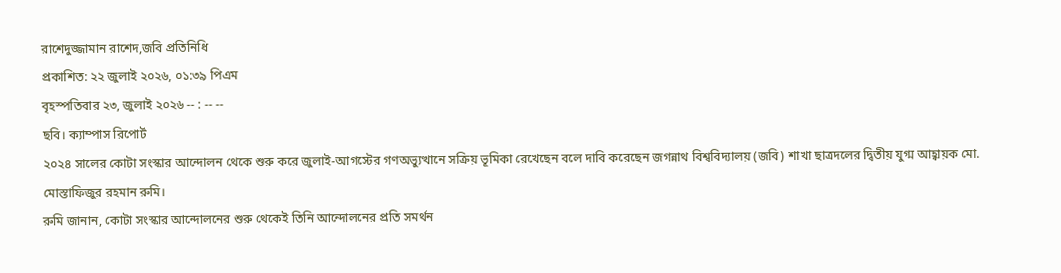রাশেদুজ্জামান রাশেদ,জবি প্রতিনিধি
প্রকাশিত: ২২ জুলাই ২০২৬, ০১:৩৯ পিএম
বৃহস্পতিবার ২৩, জুলাই ২০২৬ -- : -- --
ছবি। ক্যাম্পাস রিপোর্ট
২০২৪ সালের কোটা সংস্কার আন্দোলন থেকে শুরু করে জুলাই-আগস্টের গণঅভ্যুত্থানে সক্রিয় ভূমিকা রেখেছেন বলে দাবি করেছেন জগন্নাথ বিশ্ববিদ্যালয় (জবি) শাখা ছাত্রদলের দ্বিতীয় যুগ্ম আহ্বায়ক মো. মোস্তাফিজুর রহমান রুমি।
রুমি জানান, কোটা সংস্কার আন্দোলনের শুরু থেকেই তিনি আন্দোলনের প্রতি সমর্থন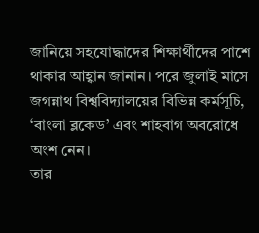জানিয়ে সহযোদ্ধাদের শিক্ষার্থীদের পাশে থাকার আহ্বান জানান। পরে জুলাই মাসে জগন্নাথ বিশ্ববিদ্যালয়ের বিভিন্ন কর্মসূচি, ‘বাংলা ব্লকেড’ এবং শাহবাগ অবরোধে অংশ নেন।
তার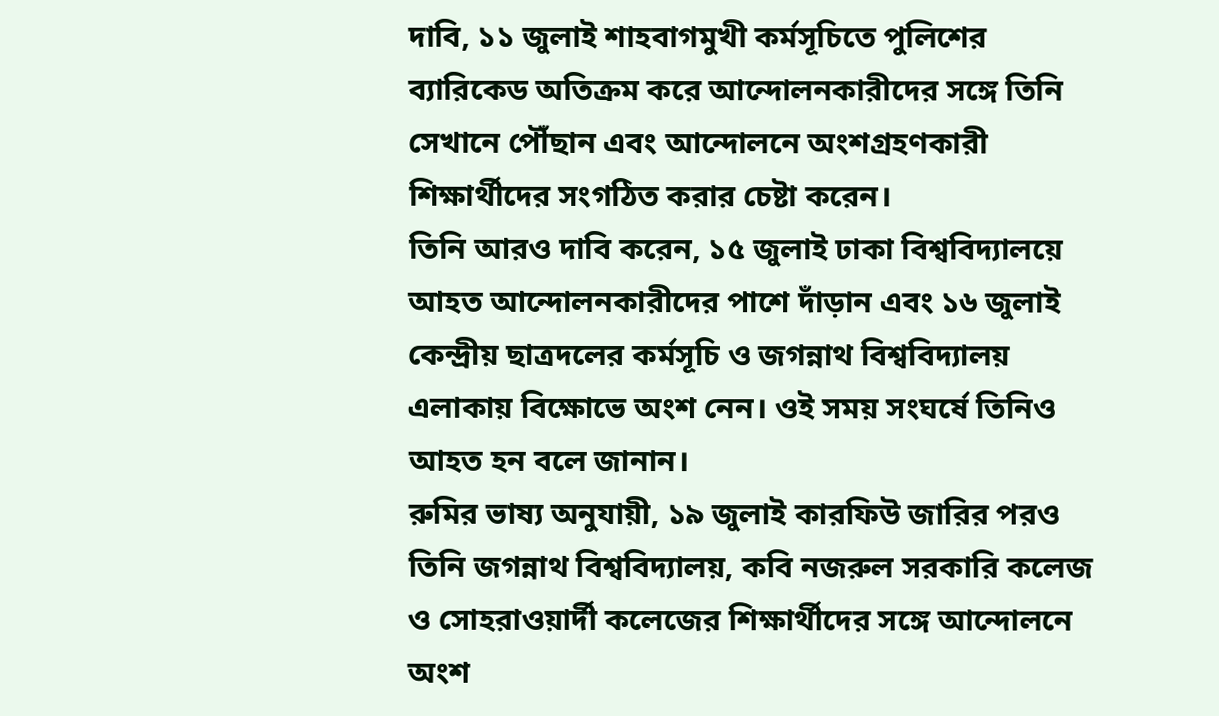দাবি, ১১ জুলাই শাহবাগমুখী কর্মসূচিতে পুলিশের ব্যারিকেড অতিক্রম করে আন্দোলনকারীদের সঙ্গে তিনি সেখানে পৌঁছান এবং আন্দোলনে অংশগ্রহণকারী শিক্ষার্থীদের সংগঠিত করার চেষ্টা করেন।
তিনি আরও দাবি করেন, ১৫ জুলাই ঢাকা বিশ্ববিদ্যালয়ে আহত আন্দোলনকারীদের পাশে দাঁড়ান এবং ১৬ জুলাই কেন্দ্রীয় ছাত্রদলের কর্মসূচি ও জগন্নাথ বিশ্ববিদ্যালয় এলাকায় বিক্ষোভে অংশ নেন। ওই সময় সংঘর্ষে তিনিও আহত হন বলে জানান।
রুমির ভাষ্য অনুযায়ী, ১৯ জুলাই কারফিউ জারির পরও তিনি জগন্নাথ বিশ্ববিদ্যালয়, কবি নজরুল সরকারি কলেজ ও সোহরাওয়ার্দী কলেজের শিক্ষার্থীদের সঙ্গে আন্দোলনে অংশ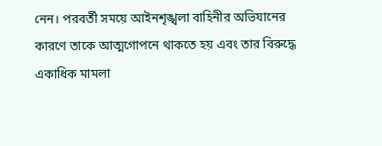নেন। পরবর্তী সময়ে আইনশৃঙ্খলা বাহিনীর অভিযানের কারণে তাকে আত্মগোপনে থাকতে হয় এবং তার বিরুদ্ধে একাধিক মামলা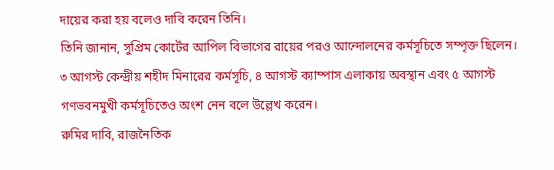দায়ের করা হয় বলেও দাবি করেন তিনি।
তিনি জানান, সুপ্রিম কোর্টের আপিল বিভাগের রায়ের পরও আন্দোলনের কর্মসূচিতে সম্পৃক্ত ছিলেন। ৩ আগস্ট কেন্দ্রীয় শহীদ মিনারের কর্মসূচি, ৪ আগস্ট ক্যাম্পাস এলাকায় অবস্থান এবং ৫ আগস্ট গণভবনমুখী কর্মসূচিতেও অংশ নেন বলে উল্লেখ করেন।
রুমির দাবি, রাজনৈতিক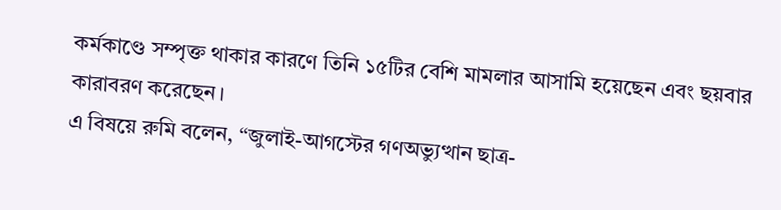কর্মকাণ্ডে সম্পৃক্ত থাকার কারণে তিনি ১৫টির বেশি মামলার আসামি হয়েছেন এবং ছয়বার কারাবরণ করেছেন।
এ বিষয়ে রুমি বলেন, “জুলাই-আগস্টের গণঅভ্যুত্থান ছাত্র-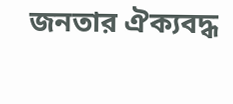জনতার ঐক্যবদ্ধ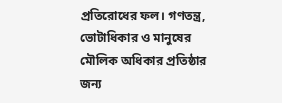প্রতিরোধের ফল। গণতন্ত্র, ভোটাধিকার ও মানুষের মৌলিক অধিকার প্রতিষ্ঠার জন্য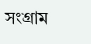সংগ্রাম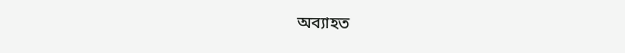অব্যাহত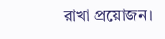রাখা প্রয়োজন।